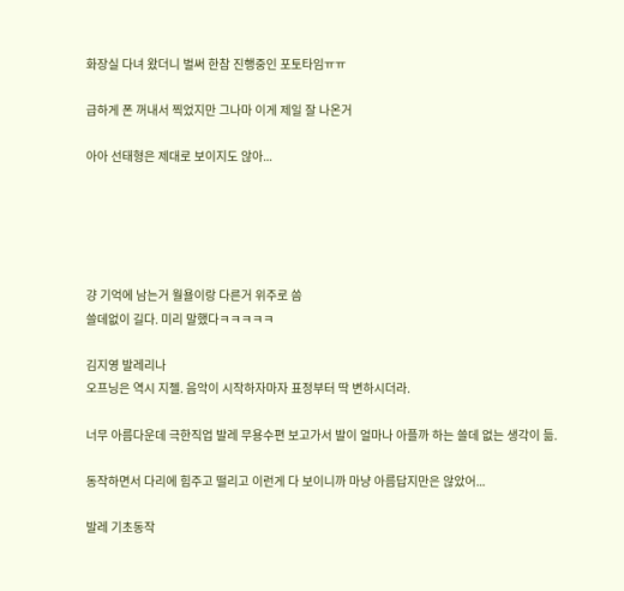화장실 다녀 왔더니 벌써 한참 진행중인 포토타임ㅠㅠ

급하게 폰 꺼내서 찍었지만 그나마 이게 제일 잘 나온거

아아 선태형은 제대로 보이지도 않아...





걍 기억에 남는거 월욜이랑 다른거 위주로 씀
쓸데없이 길다. 미리 말했다ㅋㅋㅋㅋㅋ

김지영 발레리나
오프닝은 역시 지젤. 음악이 시작하자마자 표정부터 딱 변하시더라.

너무 아름다운데 극한직업 발레 무용수편 보고가서 발이 얼마나 아플까 하는 쓸데 없는 생각이 듦.

동작하면서 다리에 힘주고 떨리고 이런게 다 보이니까 마냥 아름답지만은 않았어...

발레 기초동작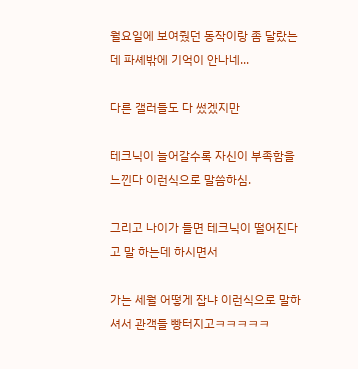월요일에 보여줬던 동작이랑 좀 달랐는데 파셰밖에 기억이 안나네...

다른 갤러들도 다 썼겠지만

테크닉이 늘어갈수록 자신이 부족함을 느낀다 이런식으로 말씀하심.

그리고 나이가 들면 테크닉이 떨어진다고 말 하는데 하시면서

가는 세월 어떻게 잡냐 이런식으로 말하셔서 관객들 빵터지고ㅋㅋㅋㅋㅋ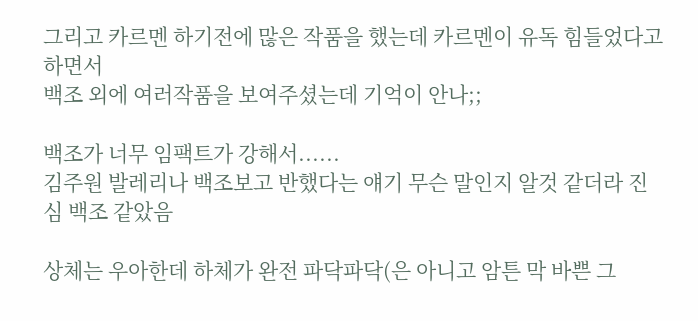그리고 카르멘 하기전에 많은 작품을 했는데 카르멘이 유독 힘들었다고 하면서
백조 외에 여러작품을 보여주셨는데 기억이 안나;;

백조가 너무 임팩트가 강해서......
김주원 발레리나 백조보고 반했다는 얘기 무슨 말인지 알것 같더라 진심 백조 같았음

상체는 우아한데 하체가 완전 파닥파닥(은 아니고 암튼 막 바쁜 그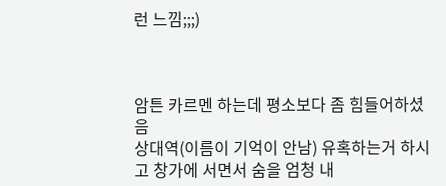런 느낌;;;)



암튼 카르멘 하는데 평소보다 좀 힘들어하셨음
상대역(이름이 기억이 안남) 유혹하는거 하시고 창가에 서면서 숨을 엄청 내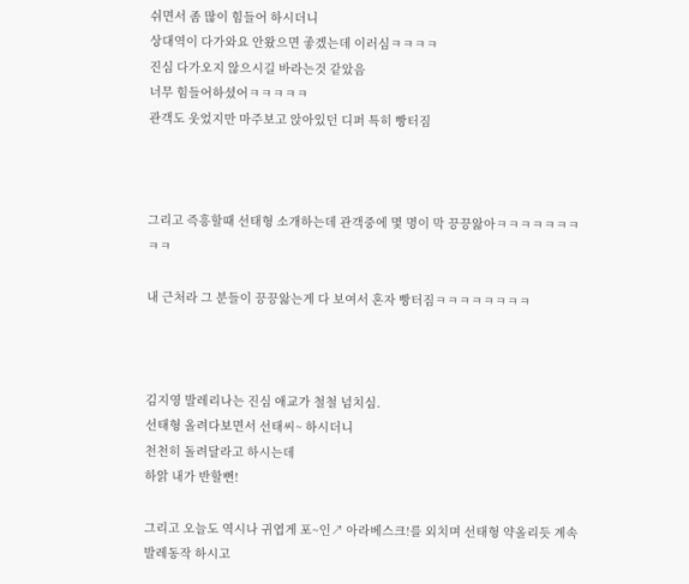쉬면서 좀 많이 힘들어 하시더니
상대역이 다가와요 안왔으면 좋겠는데 이러심ㅋㅋㅋㅋ
진심 다가오지 않으시길 바라는것 같았음
너무 힘들어하셨어ㅋㅋㅋㅋㅋ
관객도 웃었지만 마주보고 앉아있던 디퍼 특히 빵터짐



그리고 즉흥할때 선태형 소개하는데 관객중에 몇 명이 막 끙끙앓아ㅋㅋㅋㅋㅋㅋㅋㅋㅋ

내 근처라 그 분들이 끙끙앓는게 다 보여서 혼자 빵터짐ㅋㅋㅋㅋㅋㅋㅋㅋ



김지영 발레리나는 진심 애교가 철철 넘치심.
선태형 올려다보면서 선태씨~ 하시더니
천천히 돌려달라고 하시는데
하앍 내가 반할뻔!

그리고 오늘도 역시나 귀엽게 포~인↗ 아라베스크!를 외치며 선태형 약올리듯 계속 발레동작 하시고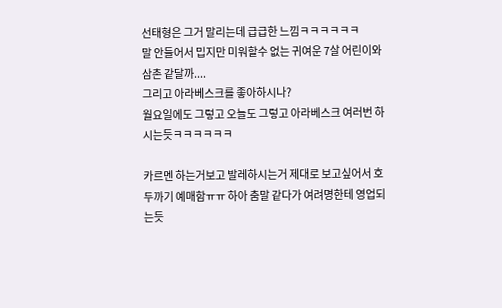선태형은 그거 말리는데 급급한 느낌ㅋㅋㅋㅋㅋㅋ
말 안들어서 밉지만 미워할수 없는 귀여운 7살 어린이와 삼촌 같달까....
그리고 아라베스크를 좋아하시나?
월요일에도 그렇고 오늘도 그렇고 아라베스크 여러번 하시는듯ㅋㅋㅋㅋㅋㅋ

카르멘 하는거보고 발레하시는거 제대로 보고싶어서 호두까기 예매함ㅠㅠ 하아 춤말 같다가 여려명한테 영업되는듯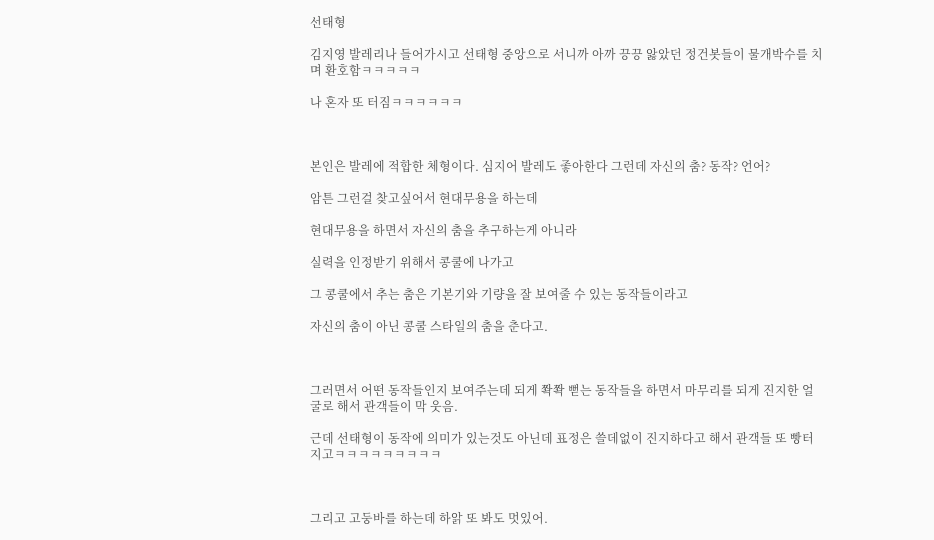선태형

김지영 발레리나 들어가시고 선태형 중앙으로 서니까 아까 끙끙 앓았던 정건봇들이 물개박수를 치며 환호함ㅋㅋㅋㅋㅋ

나 혼자 또 터짐ㅋㅋㅋㅋㅋㅋ



본인은 발레에 적합한 체형이다. 심지어 발레도 좋아한다 그런데 자신의 춤? 동작? 언어?

암튼 그런걸 찾고싶어서 현대무용을 하는데

현대무용을 하면서 자신의 춤을 추구하는게 아니라

실력을 인정받기 위해서 콩쿨에 나가고

그 콩쿨에서 추는 춤은 기본기와 기량을 잘 보여줄 수 있는 동작들이라고

자신의 춤이 아닌 콩쿨 스타일의 춤을 춘다고.



그러면서 어떤 동작들인지 보여주는데 되게 쫙쫙 뻗는 동작들을 하면서 마무리를 되게 진지한 얼굴로 해서 관객들이 막 웃음.

근데 선태형이 동작에 의미가 있는것도 아닌데 표정은 쓸데없이 진지하다고 해서 관객들 또 빵터지고ㅋㅋㅋㅋㅋㅋㅋㅋㅋ



그리고 고둥바를 하는데 하앍 또 봐도 멋있어.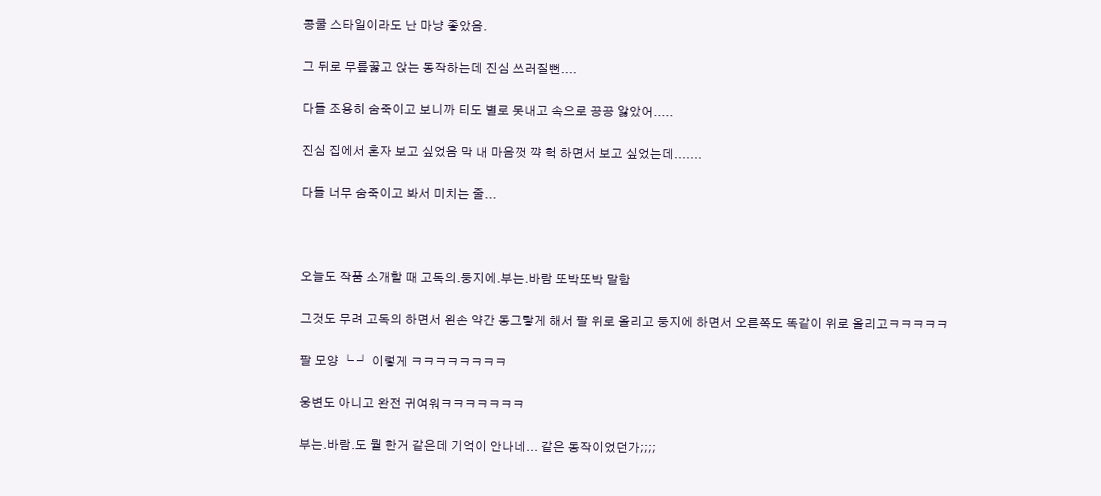콩쿨 스타일이라도 난 마냥 좋았음.

그 뒤로 무릎꿇고 앉는 동작하는데 진심 쓰러질뻔....

다들 조용히 숨죽이고 보니까 티도 별로 못내고 속으로 끙끙 앓았어.....

진심 집에서 혼자 보고 싶었음 막 내 마음껏 꺅 헉 하면서 보고 싶었는데.......

다들 너무 숨죽이고 봐서 미치는 줄...



오늘도 작품 소개할 때 고독의.둥지에.부는.바람 또박또박 말함

그것도 무려 고독의 하면서 왼손 약간 동그랗게 해서 팔 위로 올리고 둥지에 하면서 오른쪽도 똑같이 위로 올리고ㅋㅋㅋㅋㅋ

팔 모양 └ ┘ 이렇게 ㅋㅋㅋㅋㅋㅋㅋㅋ

웅변도 아니고 완전 귀여워ㅋㅋㅋㅋㅋㅋㅋ

부는.바람.도 뭘 한거 같은데 기억이 안나네... 같은 동작이었던가;;;;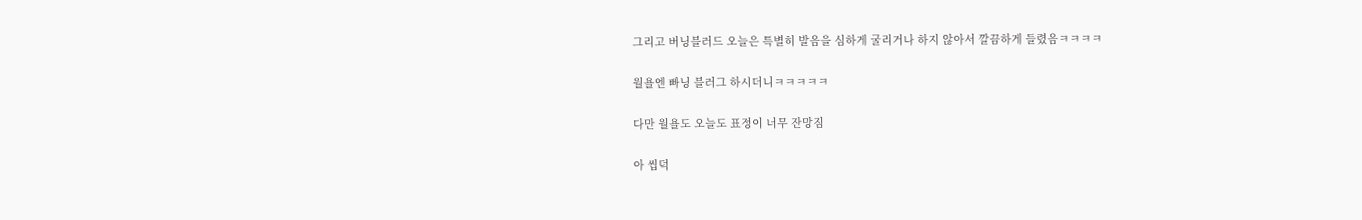그리고 버닝블러드 오늘은 특별히 발음을 심하게 굴리거나 하지 않아서 깔끔하게 들렸음ㅋㅋㅋㅋ

월욜엔 빠닝 블러그 하시더니ㅋㅋㅋㅋㅋ

다만 월욜도 오늘도 표정이 너무 잔망짐

아 씹덕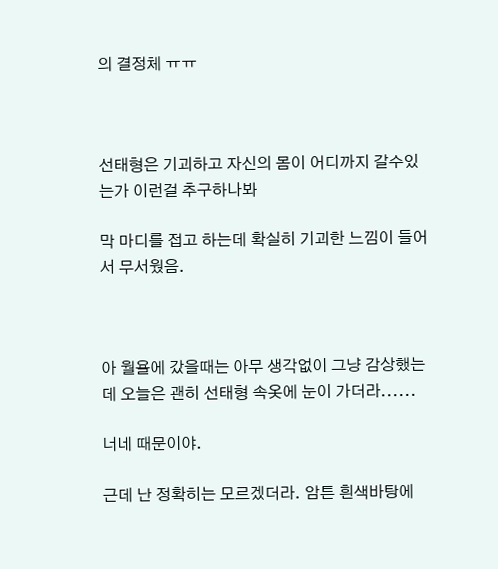의 결정체 ㅠㅠ



선태형은 기괴하고 자신의 몸이 어디까지 갈수있는가 이런걸 추구하나봐

막 마디를 접고 하는데 확실히 기괴한 느낌이 들어서 무서웠음.



아 월욜에 갔을때는 아무 생각없이 그냥 감상했는데 오늘은 괜히 선태형 속옷에 눈이 가더라......

너네 때문이야.

근데 난 정확히는 모르겠더라. 암튼 흰색바탕에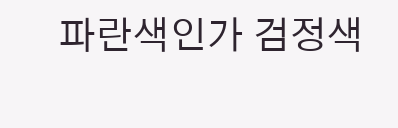파란색인가 검정색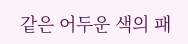같은 어두운 색의 패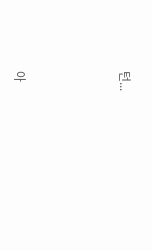턴...





아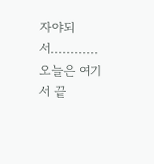자야되서............ 오늘은 여기서 끝